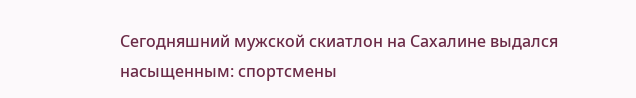Сегодняшний мужской скиатлон на Сахалине выдался насыщенным: спортсмены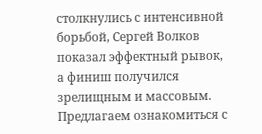столкнулись с интенсивной борьбой, Сергей Волков показал эффектный рывок, а финиш получился зрелищным и массовым. Предлагаем ознакомиться с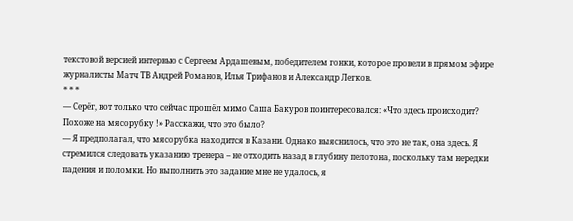текстовой версией интервью с Сергеем Ардашевым, победителем гонки, которое провели в прямом эфире журналисты Матч ТВ Андрей Романов, Илья Трифанов и Александр Легков.
* * *
— Серёг, вот только что сейчас прошёл мимо Саша Бакуров поинтересовался: «Что здесь происходит? Похоже на мясорубку !» Расскажи, что это было?
— Я предполагал, что мясорубка находится в Казани. Однако выяснилось, что это не так, она здесь. Я стремился следовать указанию тренера – не отходить назад в глубину пелотона, поскольку там нередки падения и поломки. Но выполнить это задание мне не удалось, я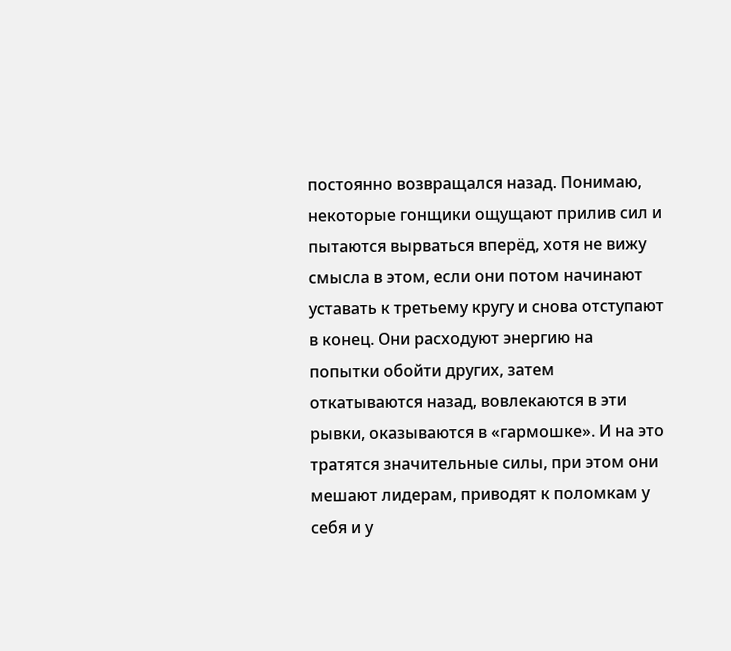постоянно возвращался назад. Понимаю, некоторые гонщики ощущают прилив сил и пытаются вырваться вперёд, хотя не вижу смысла в этом, если они потом начинают уставать к третьему кругу и снова отступают в конец. Они расходуют энергию на попытки обойти других, затем откатываются назад, вовлекаются в эти рывки, оказываются в «гармошке». И на это тратятся значительные силы, при этом они мешают лидерам, приводят к поломкам у себя и у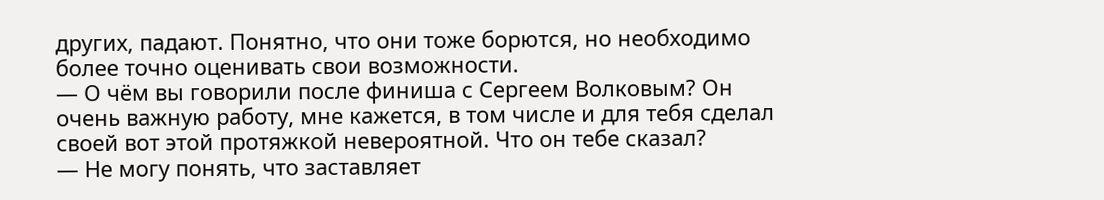других, падают. Понятно, что они тоже борются, но необходимо более точно оценивать свои возможности.
— О чём вы говорили после финиша с Сергеем Волковым? Он очень важную работу, мне кажется, в том числе и для тебя сделал своей вот этой протяжкой невероятной. Что он тебе сказал?
— Не могу понять, что заставляет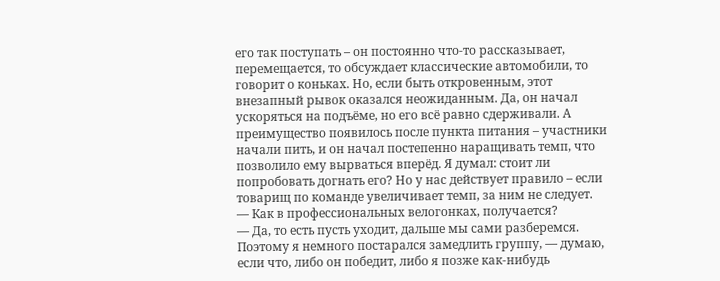его так поступать – он постоянно что-то рассказывает, перемещается, то обсуждает классические автомобили, то говорит о коньках. Но, если быть откровенным, этот внезапный рывок оказался неожиданным. Да, он начал ускоряться на подъёме, но его всё равно сдерживали. А преимущество появилось после пункта питания – участники начали пить, и он начал постепенно наращивать темп, что позволило ему вырваться вперёд. Я думал: стоит ли попробовать догнать его? Но у нас действует правило – если товарищ по команде увеличивает темп, за ним не следует.
— Как в профессиональных велогонках, получается?
— Да, то есть пусть уходит, дальше мы сами разберемся. Поэтому я немного постарался замедлить группу, — думаю, если что, либо он победит, либо я позже как-нибудь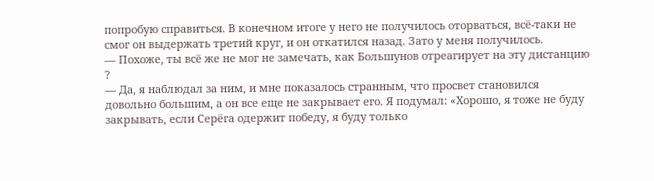попробую справиться. В конечном итоге у него не получилось оторваться, всё-таки не смог он выдержать третий круг, и он откатился назад. Зато у меня получилось.
— Похоже, ты всё же не мог не замечать, как Большунов отреагирует на эту дистанцию ?
— Да, я наблюдал за ним, и мне показалось странным, что просвет становился довольно большим, а он все еще не закрывает его. Я подумал: «Хорошо, я тоже не буду закрывать, если Серёга одержит победу, я буду только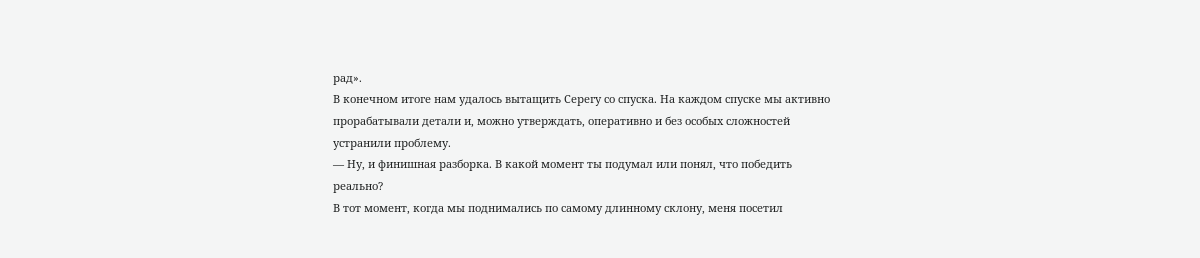рад».
В конечном итоге нам удалось вытащить Серегу со спуска. На каждом спуске мы активно прорабатывали детали и, можно утверждать, оперативно и без особых сложностей устранили проблему.
— Ну, и финишная разборка. В какой момент ты подумал или понял, что победить реально?
В тот момент, когда мы поднимались по самому длинному склону, меня посетил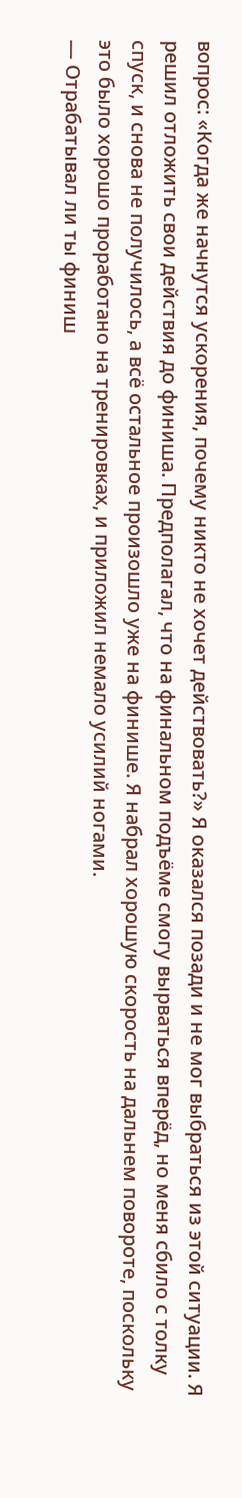вопрос: «Когда же начнутся ускорения, почему никто не хочет действовать?» Я оказался позади и не мог выбраться из этой ситуации. Я решил отложить свои действия до финиша. Предполагал, что на финальном подъёме смогу вырваться вперёд, но меня сбило с толку спуск, и снова не получилось, а всё остальное произошло уже на финише. Я набрал хорошую скорость на дальнем повороте, поскольку это было хорошо проработано на тренировках, и приложил немало усилий ногами.
— Отрабатывал ли ты финиш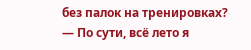без палок на тренировках?
— По сути, всё лето я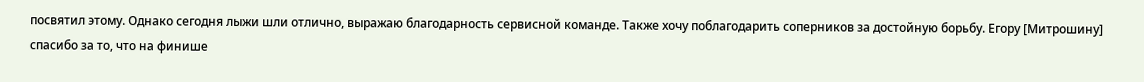посвятил этому. Однако сегодня лыжи шли отлично, выражаю благодарность сервисной команде. Также хочу поблагодарить соперников за достойную борьбу. Егору [Митрошину] спасибо за то, что на финише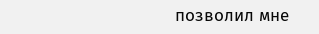позволил мне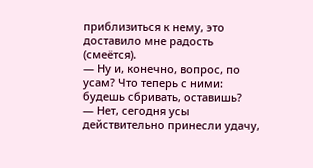приблизиться к нему, это доставило мне радость (смеётся).
— Ну и, конечно, вопрос, по усам? Что теперь с ними: будешь сбривать, оставишь?
— Нет, сегодня усы действительно принесли удачу,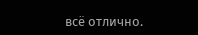всё отлично.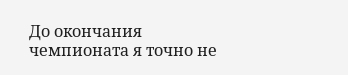До окончания чемпионата я точно не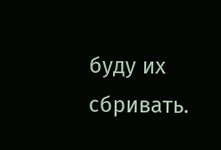буду их сбривать.